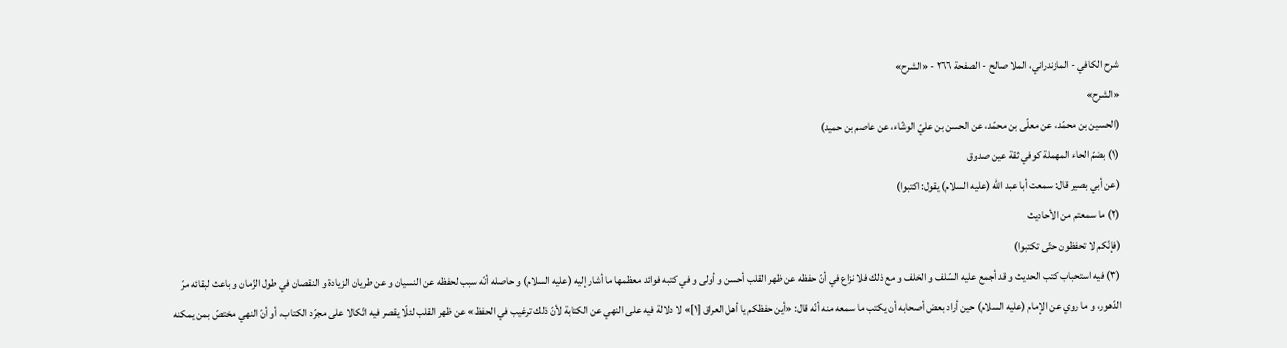شرح الكافي - المازندراني، الملا صالح - الصفحة ٢٦٦ - «الشرح»
«الشرح»
(الحسين بن محمّد، عن معلّى بن محمّد، عن الحسن بن عليّ الوشّاء، عن عاصم بن حميد)
(١) بضمّ الحاء المهملة كوفي ثقة عين صدوق
(عن أبي بصير قال: سمعت أبا عبد اللّه (عليه السلام) يقول: اكتبوا)
(٢) ما سمعتم من الأحاديث
(فإنّكم لا تحفظون حتّى تكتبوا)
(٣) فيه استحباب كتب الحديث و قد أجمع عليه السّلف و الخلف و مع ذلك فلا نزاع في أنّ حفظه عن ظهر القلب أحسن و أولى و في كتبه فوائد معظمها ما أشار إليه (عليه السلام) و حاصله أنّه سبب لحفظه عن النسيان و عن طريان الزيادة و النقصان في طول الزّمان و باعث لبقائه مرّ الدّهور، و ما روي عن الإمام (عليه السلام) حين أراد بعض أصحابه أن يكتب ما سمعه منه أنّه قال: «أين حفظكم يا أهل العراق [١]» لا دلالة فيه على النهي عن الكتابة لأنّ ذلك ترغيب في الحفظ» عن ظهر القلب لئلّا يقصر فيه اتّكالا على مجرّد الكتاب، أو أنّ النهي مختصّ بمن يمكنه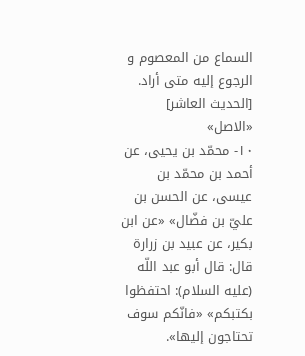السماع من المعصوم و الرجوع إليه متى أراد.
[الحديث العاشر]
«الاصل»
١٠- محمّد بن يحيى، عن أحمد بن محمّد بن عيسى، عن الحسن بن عليّ بن فضّال» «عن ابن بكير، عن عبيد بن زرارة قال: قال أبو عبد اللّه (عليه السلام): احتفظوا بكتبكم» «فانّكم سوف تحتاجون إليها».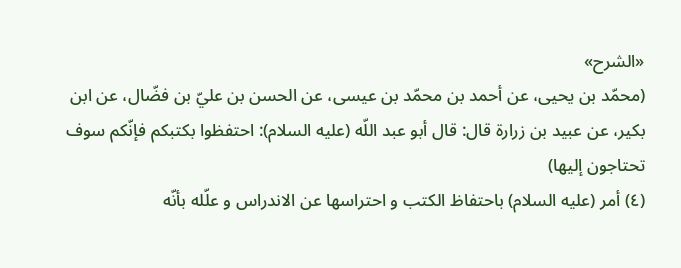«الشرح»
(محمّد بن يحيى، عن أحمد بن محمّد بن عيسى، عن الحسن بن عليّ بن فضّال، عن ابن بكير، عن عبيد بن زرارة قال: قال أبو عبد اللّه (عليه السلام): احتفظوا بكتبكم فإنّكم سوف تحتاجون إليها)
(٤) أمر (عليه السلام) باحتفاظ الكتب و احتراسها عن الاندراس و علّله بأنّه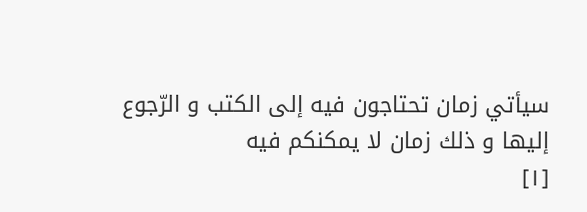سيأتي زمان تحتاجون فيه إلى الكتب و الرّجوع إليها و ذلك زمان لا يمكنكم فيه
[١]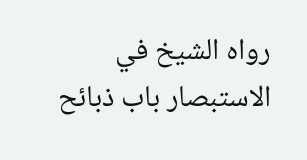رواه الشيخ في الاستبصار باب ذبائح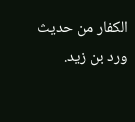الكفار من حديث ورد بن زيد.